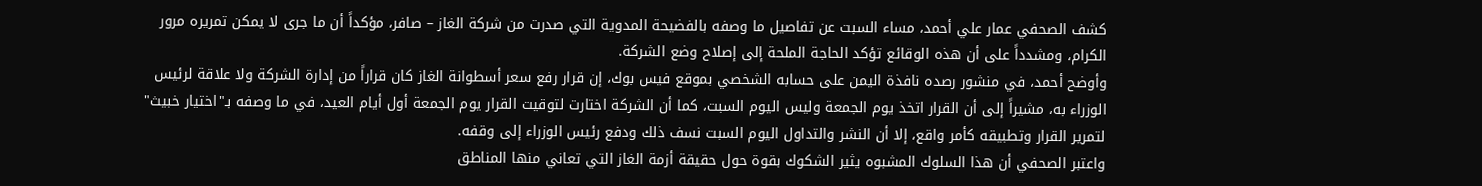كشف الصحفي عمار علي أحمد، مساء السبت عن تفاصيل ما وصفه بالفضيحة المدوية التي صدرت من شركة الغاز – صافر، مؤكداً أن ما جرى لا يمكن تمريره مرور الكرام، ومشدداً على أن هذه الوقائع تؤكد الحاجة الملحة إلى إصلاح وضع الشركة.
وأوضح أحمد، في منشور رصده نافذة اليمن على حسابه الشخصي بموقع فيس بوك، إن قرار رفع سعر أسطوانة الغاز كان قراراً من إدارة الشركة ولا علاقة لرئيس الوزراء به، مشيراً إلى أن القرار اتخذ يوم الجمعة وليس اليوم السبت، كما أن الشركة اختارت لتوقيت القرار يوم الجمعة أول أيام العيد، في ما وصفه بـ"اختيار خبيث" لتمرير القرار وتطبيقه كأمر واقع، إلا أن النشر والتداول اليوم السبت نسف ذلك ودفع رئيس الوزراء إلى وقفه.
واعتبر الصحفي أن هذا السلوك المشبوه يثير الشكوك بقوة حول حقيقة أزمة الغاز التي تعاني منها المناطق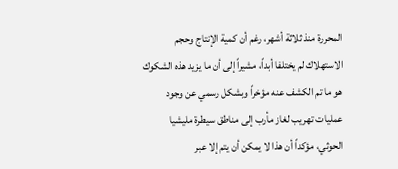المحررة منذ ثلاثة أشهر، رغم أن كمية الإنتاج وحجم الاستهلاك لم يختلفا أبداً، مشيراً إلى أن ما يزيد هذه الشكوك هو ما تم الكشف عنه مؤخراً وبشكل رسمي عن وجود عمليات تهريب لغاز مأرب إلى مناطق سيطرة مليشيا الحوثي، مؤكداً أن هذا لا يمكن أن يتم إلا عبر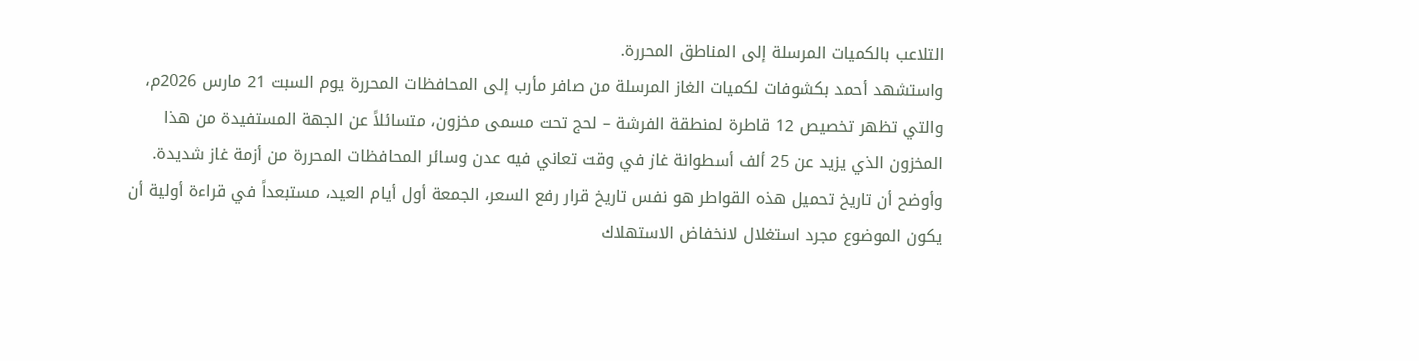التلاعب بالكميات المرسلة إلى المناطق المحررة.
واستشهد أحمد بكشوفات لكميات الغاز المرسلة من صافر مأرب إلى المحافظات المحررة يوم السبت 21 مارس 2026م، والتي تظهر تخصيص 12 قاطرة لمنطقة الفرشة – لحج تحت مسمى مخزون، متسائلاً عن الجهة المستفيدة من هذا المخزون الذي يزيد عن 25 ألف أسطوانة غاز في وقت تعاني فيه عدن وسائر المحافظات المحررة من أزمة غاز شديدة.
وأوضح أن تاريخ تحميل هذه القواطر هو نفس تاريخ قرار رفع السعر، الجمعة أول أيام العيد، مستبعداً في قراءة أولية أن يكون الموضوع مجرد استغلال لانخفاض الاستهلاك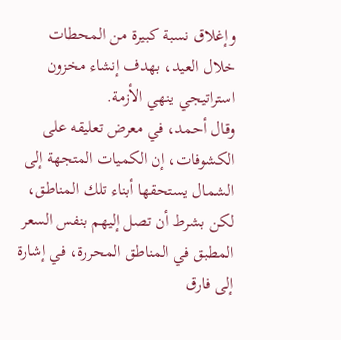وإغلاق نسبة كبيرة من المحطات خلال العيد، بهدف إنشاء مخزون استراتيجي ينهي الأزمة.
وقال أحمد، في معرض تعليقه على الكشوفات، إن الكميات المتجهة إلى الشمال يستحقها أبناء تلك المناطق، لكن بشرط أن تصل إليهم بنفس السعر المطبق في المناطق المحررة، في إشارة إلى فارق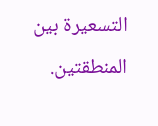التسعيرة بين المنطقتين.